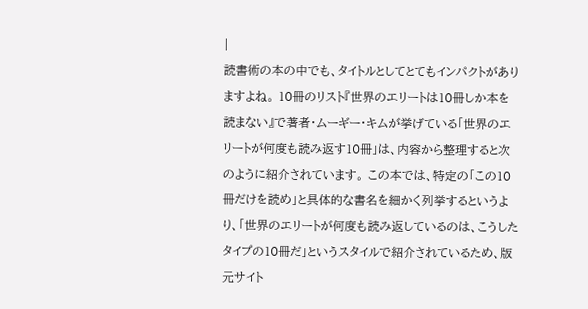|
読書術の本の中でも、タイトルとしてとてもインパクトがありますよね。 10冊のリスト『世界のエリートは10冊しか本を読まない』で著者・ムーギー・キムが挙げている「世界のエリートが何度も読み返す10冊」は、内容から整理すると次のように紹介されています。 この本では、特定の「この10冊だけを読め」と具体的な書名を細かく列挙するというより、「世界のエリートが何度も読み返しているのは、こうしたタイプの10冊だ」というスタイルで紹介されているため、版元サイト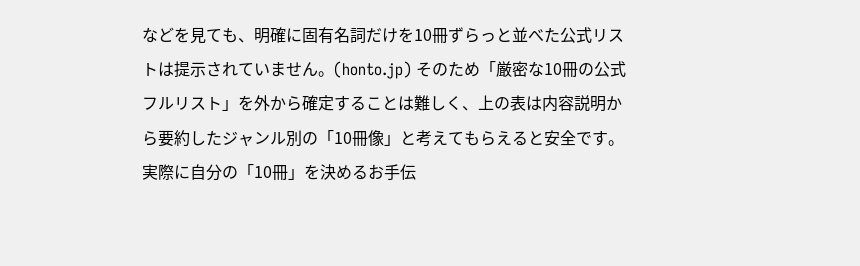などを見ても、明確に固有名詞だけを10冊ずらっと並べた公式リストは提示されていません。(honto.jp) そのため「厳密な10冊の公式フルリスト」を外から確定することは難しく、上の表は内容説明から要約したジャンル別の「10冊像」と考えてもらえると安全です。 実際に自分の「10冊」を決めるお手伝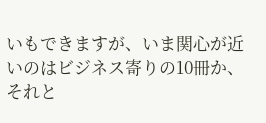いもできますが、いま関心が近いのはビジネス寄りの10冊か、それと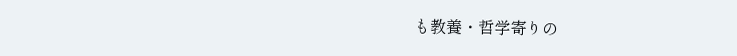も教養・哲学寄りの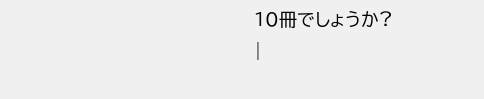10冊でしょうか?
|